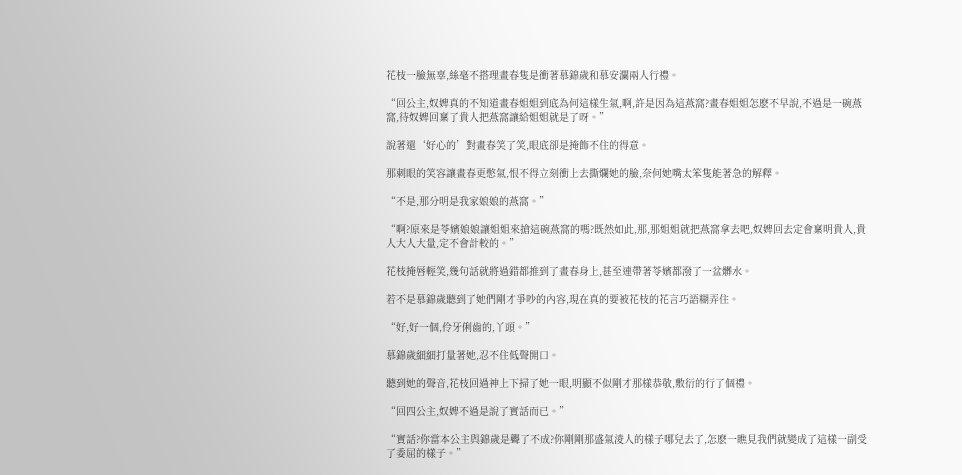花枝一臉無辜,絲毫不搭理畫春隻是衝著慕錦歲和慕安瀾兩人行禮。

“回公主,奴婢真的不知道畫春姐姐到底為何這樣生氣,啊,許是因為這燕窩?畫春姐姐怎麽不早說,不過是一碗燕窩,待奴婢回稟了貴人把燕窩讓給姐姐就是了呀。”

說著還‘好心的’對畫春笑了笑,眼底卻是掩飾不住的得意。

那刺眼的笑容讓畫春更憋氣,恨不得立刻衝上去撕爛她的臉,奈何她嘴太笨隻能著急的解釋。

“不是,那分明是我家娘娘的燕窩。”

“啊?原來是苓嬪娘娘讓姐姐來搶這碗燕窩的嗎?既然如此,那,那姐姐就把燕窩拿去吧,奴婢回去定會稟明貴人,貴人大人大量,定不會計較的。”

花枝掩唇輕笑,幾句話就將過錯都推到了畫春身上,甚至連帶著苓嬪都潑了一盆髒水。

若不是慕錦歲聽到了她們剛才爭吵的內容,現在真的要被花枝的花言巧語糊弄住。

“好,好一個,伶牙俐齒的,丫頭。”

慕錦歲細細打量著她,忍不住低聲開口。

聽到她的聲音,花枝回過神上下掃了她一眼,明顯不似剛才那樣恭敬,敷衍的行了個禮。

“回四公主,奴婢不過是說了實話而已。”

“實話?你當本公主與錦歲是聾了不成?你剛剛那盛氣淩人的樣子哪兒去了,怎麽一瞧見我們就變成了這樣一副受了委屈的樣子。”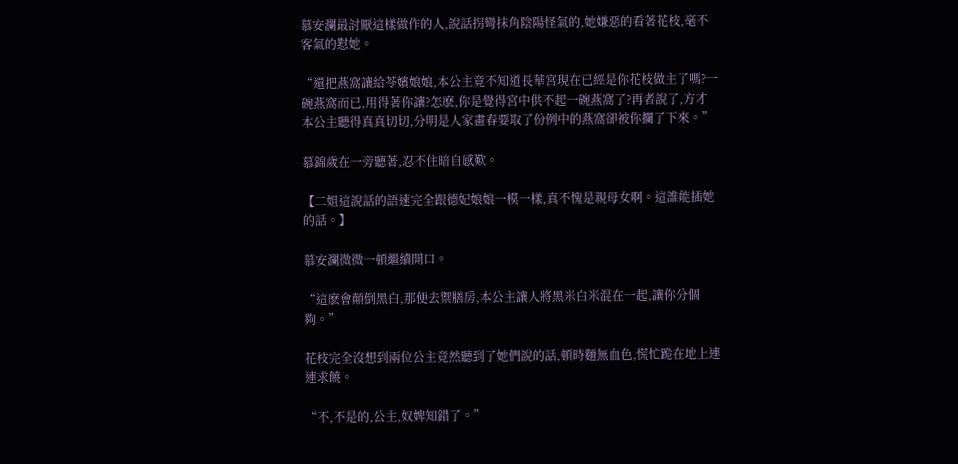慕安瀾最討厭這樣做作的人,說話拐彎抹角陰陽怪氣的,她嫌惡的看著花枝,毫不客氣的懟她。

“還把燕窩讓給苓嬪娘娘,本公主竟不知道長華宮現在已經是你花枝做主了嗎?一碗燕窩而已,用得著你讓?怎麽,你是覺得宮中供不起一碗燕窩了?再者說了,方才本公主聽得真真切切,分明是人家畫春要取了份例中的燕窩卻被你攔了下來。”

慕錦歲在一旁聽著,忍不住暗自感歎。

【二姐這說話的語速完全跟德妃娘娘一模一樣,真不愧是親母女啊。這誰能插她的話。】

慕安瀾微微一頓繼續開口。

“這麽會顛倒黑白,那便去禦膳房,本公主讓人將黑米白米混在一起,讓你分個夠。”

花枝完全沒想到兩位公主竟然聽到了她們說的話,頓時麵無血色,慌忙跪在地上連連求饒。

“不,不是的,公主,奴婢知錯了。”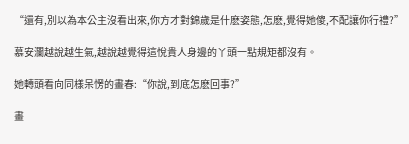“還有,別以為本公主沒看出來,你方才對錦歲是什麽姿態,怎麽,覺得她傻,不配讓你行禮?”

慕安瀾越說越生氣,越說越覺得這悅貴人身邊的丫頭一點規矩都沒有。

她轉頭看向同樣呆愣的畫春:“你說,到底怎麽回事?”

畫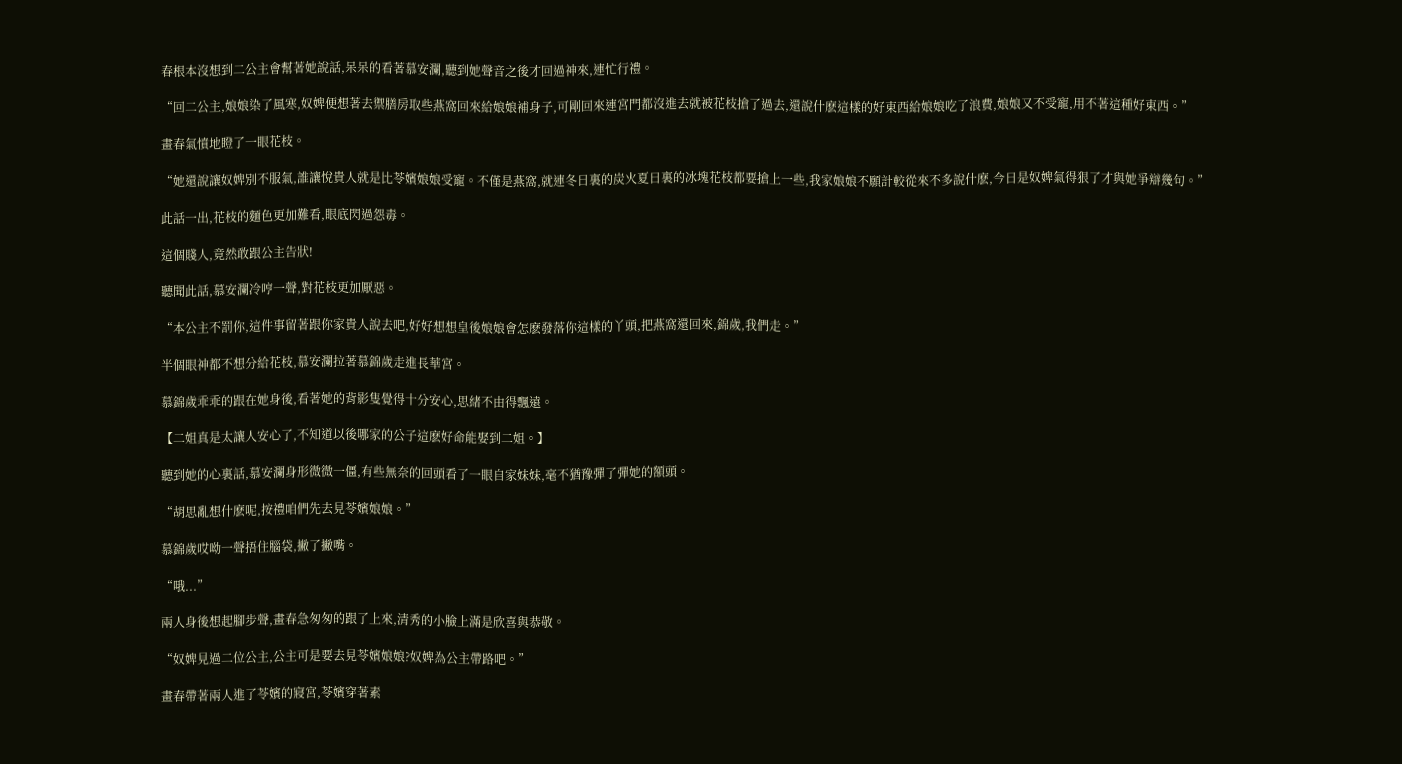春根本沒想到二公主會幫著她說話,呆呆的看著慕安瀾,聽到她聲音之後才回過神來,連忙行禮。

“回二公主,娘娘染了風寒,奴婢便想著去禦膳房取些燕窩回來給娘娘補身子,可剛回來連宮門都沒進去就被花枝搶了過去,還說什麽這樣的好東西給娘娘吃了浪費,娘娘又不受寵,用不著這種好東西。”

畫春氣憤地瞪了一眼花枝。

“她還說讓奴婢別不服氣,誰讓悅貴人就是比苓嬪娘娘受寵。不僅是燕窩,就連冬日裏的炭火夏日裏的冰塊花枝都要搶上一些,我家娘娘不願計較從來不多說什麽,今日是奴婢氣得狠了才與她爭辯幾句。”

此話一出,花枝的麵色更加難看,眼底閃過怨毒。

這個賤人,竟然敢跟公主告狀!

聽聞此話,慕安瀾冷哼一聲,對花枝更加厭惡。

“本公主不罰你,這件事留著跟你家貴人說去吧,好好想想皇後娘娘會怎麽發落你這樣的丫頭,把燕窩還回來,錦歲,我們走。”

半個眼神都不想分給花枝,慕安瀾拉著慕錦歲走進長華宮。

慕錦歲乖乖的跟在她身後,看著她的背影隻覺得十分安心,思緒不由得飄遠。

【二姐真是太讓人安心了,不知道以後哪家的公子這麽好命能娶到二姐。】

聽到她的心裏話,慕安瀾身形微微一僵,有些無奈的回頭看了一眼自家妹妹,毫不猶豫彈了彈她的額頭。

“胡思亂想什麽呢,按禮咱們先去見苓嬪娘娘。”

慕錦歲哎呦一聲捂住腦袋,撇了撇嘴。

“哦...”

兩人身後想起腳步聲,畫春急匆匆的跟了上來,清秀的小臉上滿是欣喜與恭敬。

“奴婢見過二位公主,公主可是要去見苓嬪娘娘?奴婢為公主帶路吧。”

畫春帶著兩人進了苓嬪的寢宮,苓嬪穿著素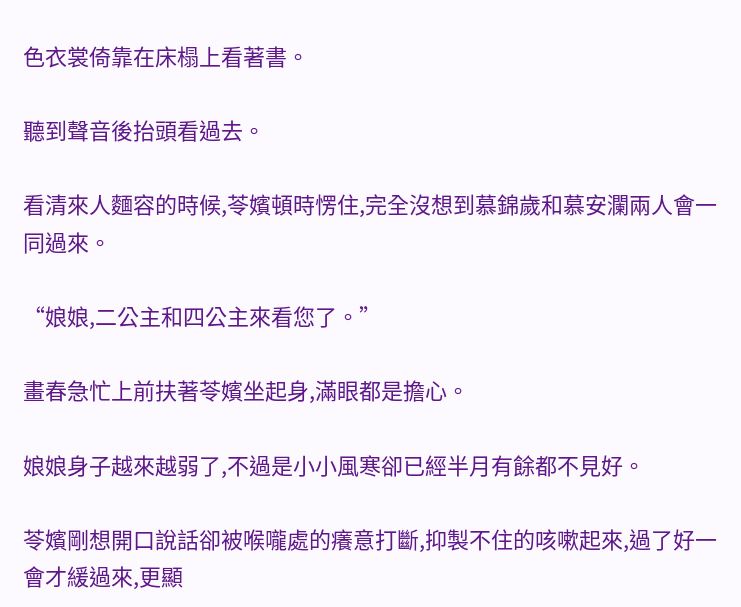色衣裳倚靠在床榻上看著書。

聽到聲音後抬頭看過去。

看清來人麵容的時候,苓嬪頓時愣住,完全沒想到慕錦歲和慕安瀾兩人會一同過來。

“娘娘,二公主和四公主來看您了。”

畫春急忙上前扶著苓嬪坐起身,滿眼都是擔心。

娘娘身子越來越弱了,不過是小小風寒卻已經半月有餘都不見好。

苓嬪剛想開口說話卻被喉嚨處的癢意打斷,抑製不住的咳嗽起來,過了好一會才緩過來,更顯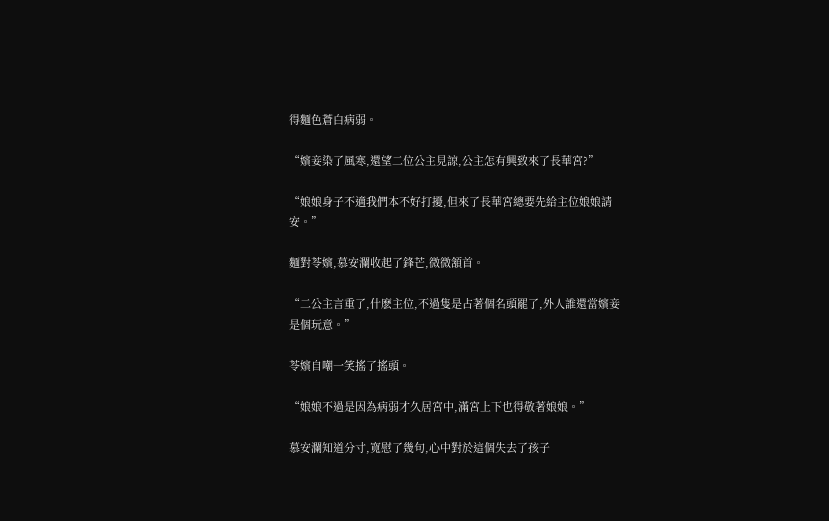得麵色蒼白病弱。

“嬪妾染了風寒,還望二位公主見諒,公主怎有興致來了長華宮?”

“娘娘身子不適我們本不好打擾,但來了長華宮總要先給主位娘娘請安。”

麵對苓嬪,慕安瀾收起了鋒芒,微微頷首。

“二公主言重了,什麽主位,不過隻是占著個名頭罷了,外人誰還當嬪妾是個玩意。”

苓嬪自嘲一笑搖了搖頭。

“娘娘不過是因為病弱才久居宮中,滿宮上下也得敬著娘娘。”

慕安瀾知道分寸,寬慰了幾句,心中對於這個失去了孩子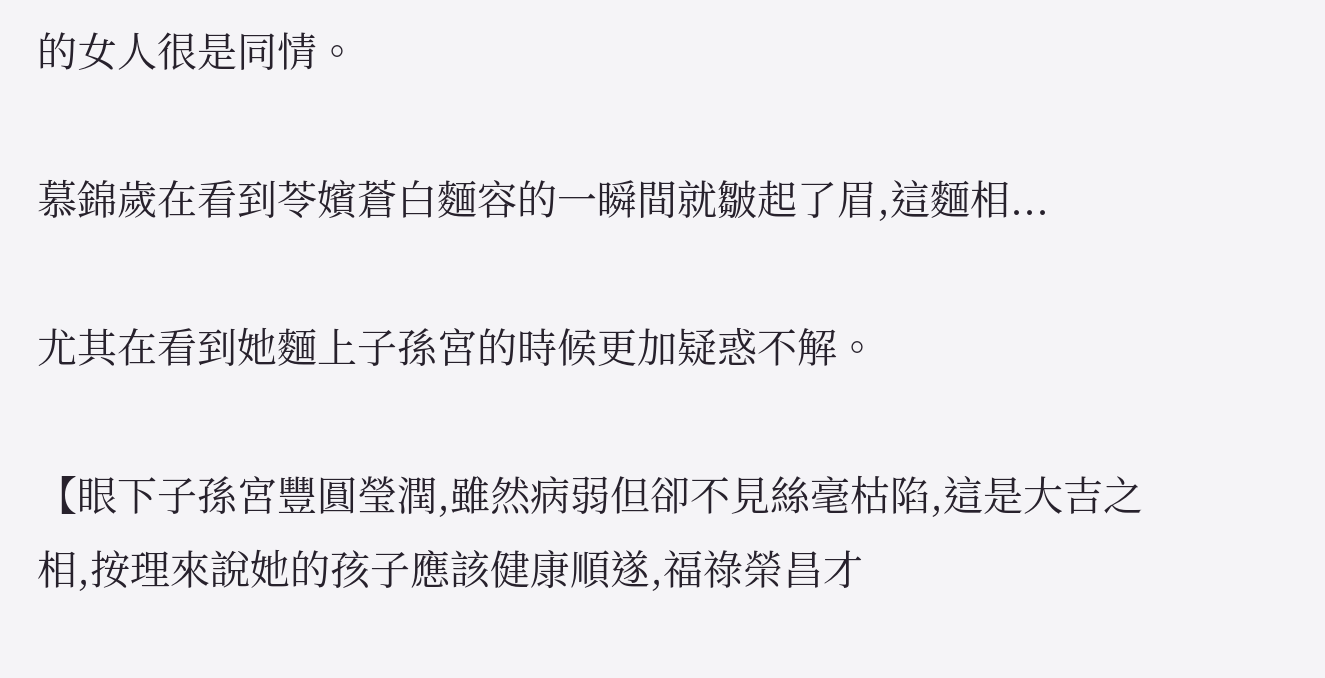的女人很是同情。

慕錦歲在看到苓嬪蒼白麵容的一瞬間就皺起了眉,這麵相...

尤其在看到她麵上子孫宮的時候更加疑惑不解。

【眼下子孫宮豐圓瑩潤,雖然病弱但卻不見絲毫枯陷,這是大吉之相,按理來說她的孩子應該健康順遂,福祿榮昌才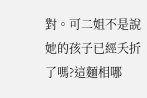對。可二姐不是說她的孩子已經夭折了嗎?這麵相哪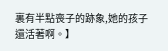裏有半點喪子的跡象,她的孩子還活著啊。】